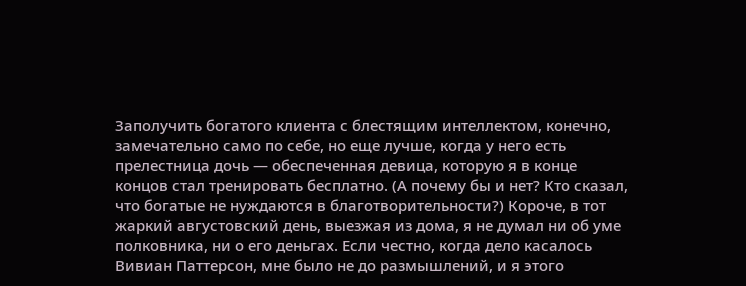Заполучить богатого клиента с блестящим интеллектом, конечно, замечательно само по себе, но еще лучше, когда у него есть прелестница дочь — обеспеченная девица, которую я в конце концов стал тренировать бесплатно. (А почему бы и нет? Кто сказал, что богатые не нуждаются в благотворительности?) Короче, в тот жаркий августовский день, выезжая из дома, я не думал ни об уме полковника, ни о его деньгах. Если честно, когда дело касалось Вивиан Паттерсон, мне было не до размышлений, и я этого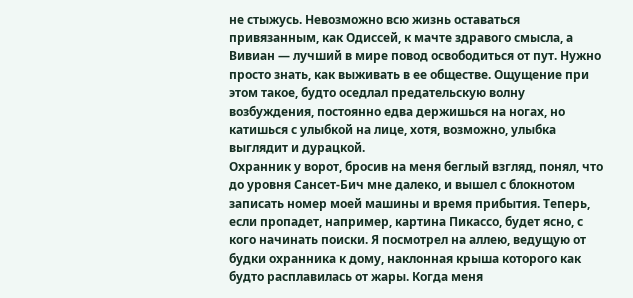не стыжусь. Невозможно всю жизнь оставаться привязанным, как Одиссей, к мачте здравого смысла, а Вивиан — лучший в мире повод освободиться от пут. Нужно просто знать, как выживать в ее обществе. Ощущение при этом такое, будто оседлал предательскую волну возбуждения, постоянно едва держишься на ногах, но катишься с улыбкой на лице, хотя, возможно, улыбка выглядит и дурацкой.
Охранник у ворот, бросив на меня беглый взгляд, понял, что до уровня Сансет-Бич мне далеко, и вышел с блокнотом записать номер моей машины и время прибытия. Теперь, если пропадет, например, картина Пикассо, будет ясно, с кого начинать поиски. Я посмотрел на аллею, ведущую от будки охранника к дому, наклонная крыша которого как будто расплавилась от жары. Когда меня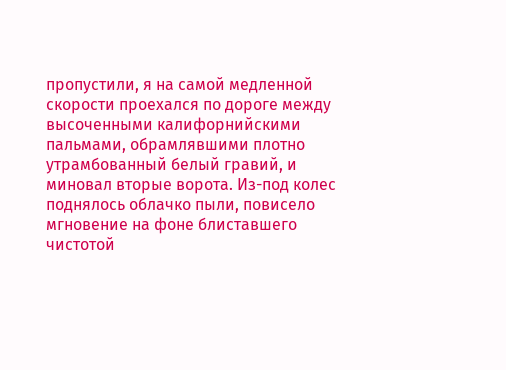пропустили, я на самой медленной скорости проехался по дороге между высоченными калифорнийскими пальмами, обрамлявшими плотно утрамбованный белый гравий, и миновал вторые ворота. Из-под колес поднялось облачко пыли, повисело мгновение на фоне блиставшего чистотой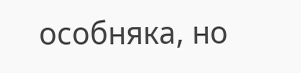особняка, но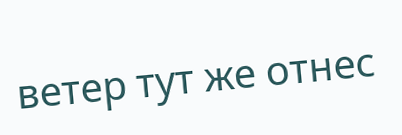ветер тут же отнес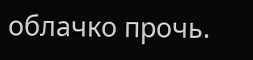облачко прочь.